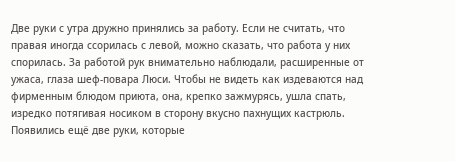Две руки с утра дружно принялись за работу. Если не считать, что правая иногда ссорилась с левой, можно сказать, что работа у них спорилась. За работой рук внимательно наблюдали, расширенные от ужаса, глаза шеф-повара Люси. Чтобы не видеть как издеваются над фирменным блюдом приюта, она, крепко зажмурясь, ушла спать, изредко потягивая носиком в сторону вкусно пахнущих кастрюль. Появились ещё две руки, которые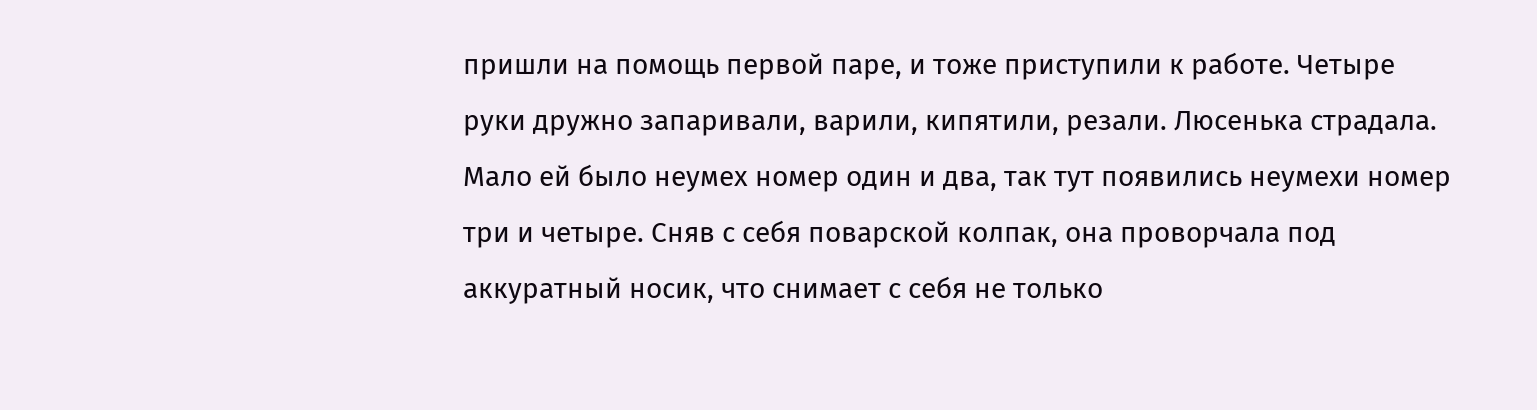пришли на помощь первой паре, и тоже приступили к работе. Четыре руки дружно запаривали, варили, кипятили, резали. Люсенька страдала. Мало ей было неумех номер один и два, так тут появились неумехи номер три и четыре. Сняв с себя поварской колпак, она проворчала под аккуратный носик, что снимает с себя не только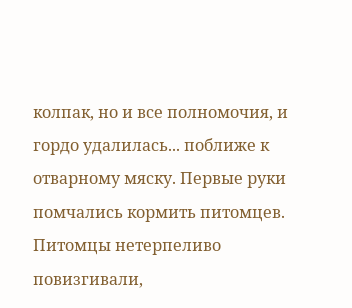колпак, но и все полномочия, и гордо удалилась... поближе к отварному мяску. Первые руки помчались кормить питомцев. Питомцы нетерпеливо повизгивали,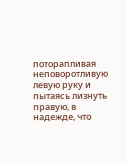поторапливая неповоротливую левую руку и пытаясь лизнуть правую, в надежде, что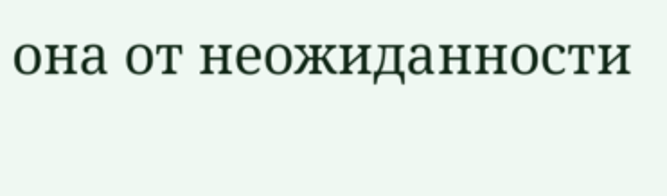она от неожиданности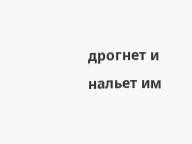дрогнет и нальет им